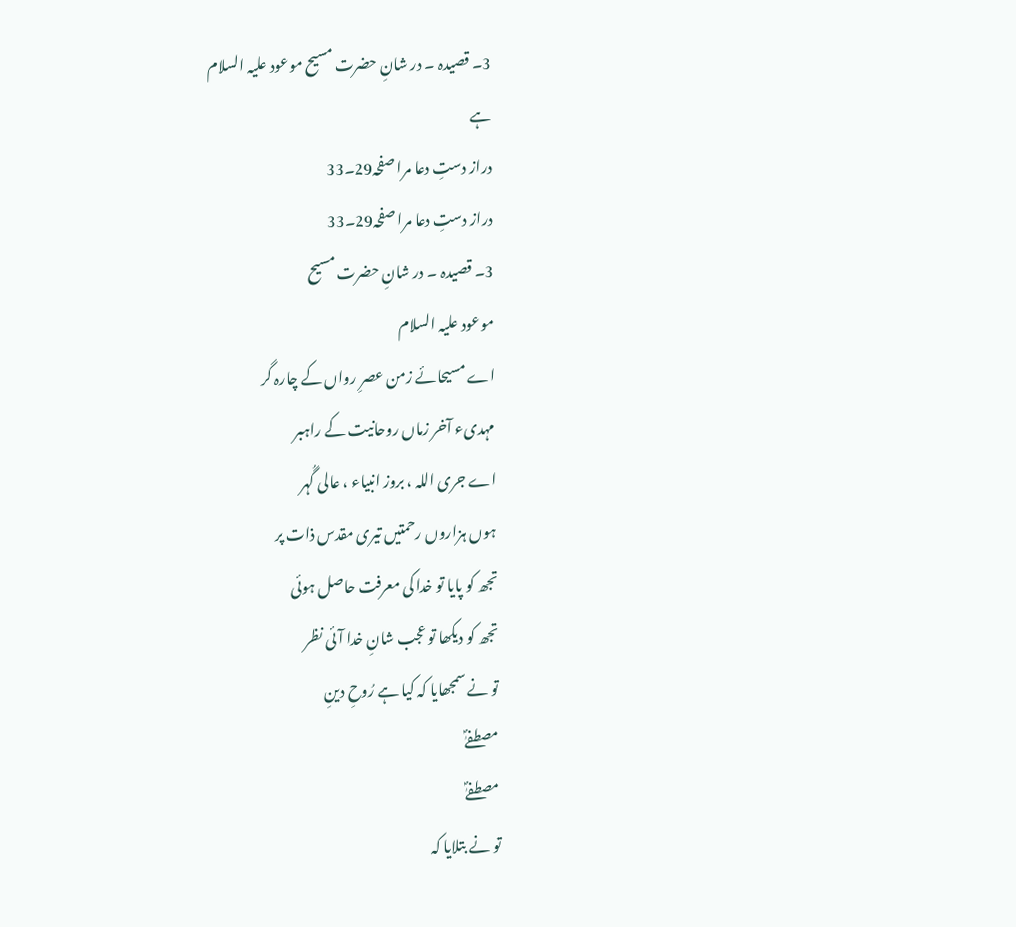3۔ قصیدہ ۔ در شانِ حضرت مسیح موعود علیہ السلام
ہے
دراز دستِ دعا مرا صفحہ29۔33
دراز دستِ دعا مرا صفحہ29۔33
3۔ قصیدہ ۔ در شانِ حضرت مسیح
موعود علیہ السلام
اے مسیحائے زمن عصرِ رواں کے چارہ گر
مہدیء آخر زماں روحانیت کے راہبر
اے جری اللہ ، بروز انبیاء ، عالی گُہر
ہوں ہزاروں رحمتیں تیری مقدس ذات پر
تجھ کو پایا تو خدا کی معرفت حاصل ہوئی
تجھ کو دیکھا تو عجب شانِ خدا آئی نظر
تو نے سمجھایا کہ کیا ہے رُوحِ دینِ
مصطفےٰؐ
مصطفےٰؐ
تو نے بتلایا کہ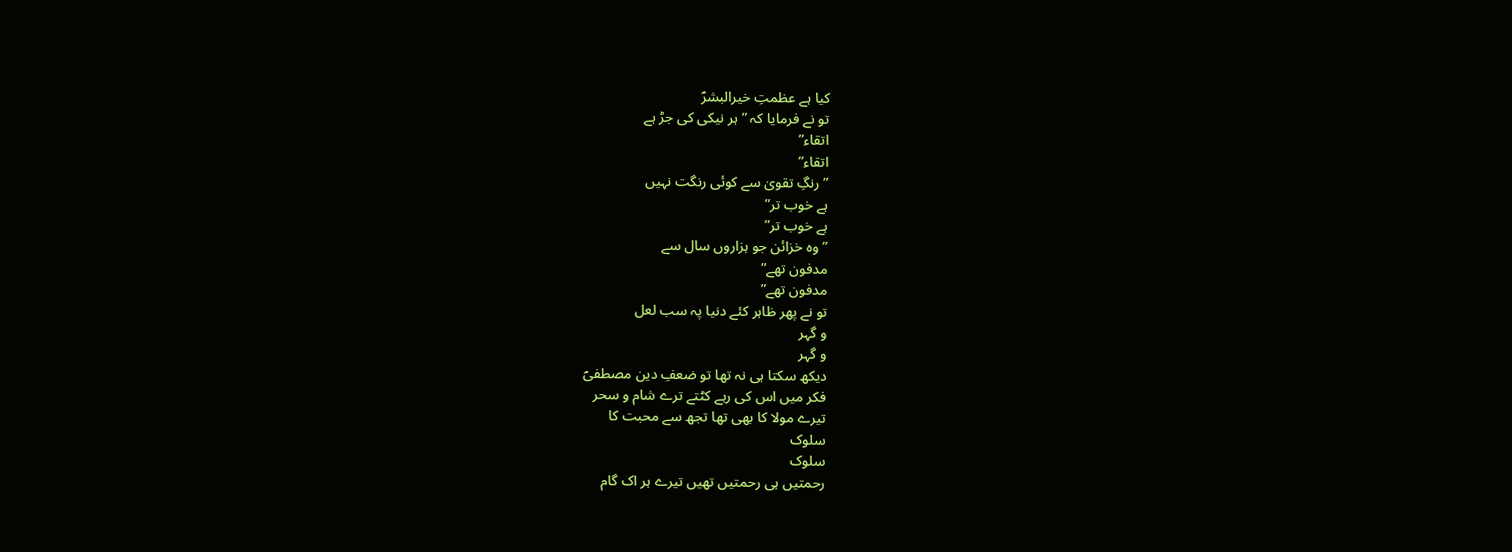کیا ہے عظمتِ خیرالبشرؐ
تو نے فرمایا کہ ”ہر نیکی کی جڑ ہے
اتقاء”
اتقاء”
”رنگِ تقویٰ سے کوئی رنگت نہیں
ہے خوب تر”
ہے خوب تر”
”وہ خزائن جو ہزاروں سال سے
مدفون تھے”
مدفون تھے”
تو نے پھر ظاہر کئے دنیا پہ سب لعل
و گہر
و گہر
دیکھ سکتا ہی نہ تھا تو ضعفِ دین مصطفیؐ
فکر میں اس کی رہے کٹتے ترے شام و سحر
تیرے مولا کا بھی تھا تجھ سے محبت کا
سلوک
سلوک
رحمتیں ہی رحمتیں تھیں تیرے ہر اک گام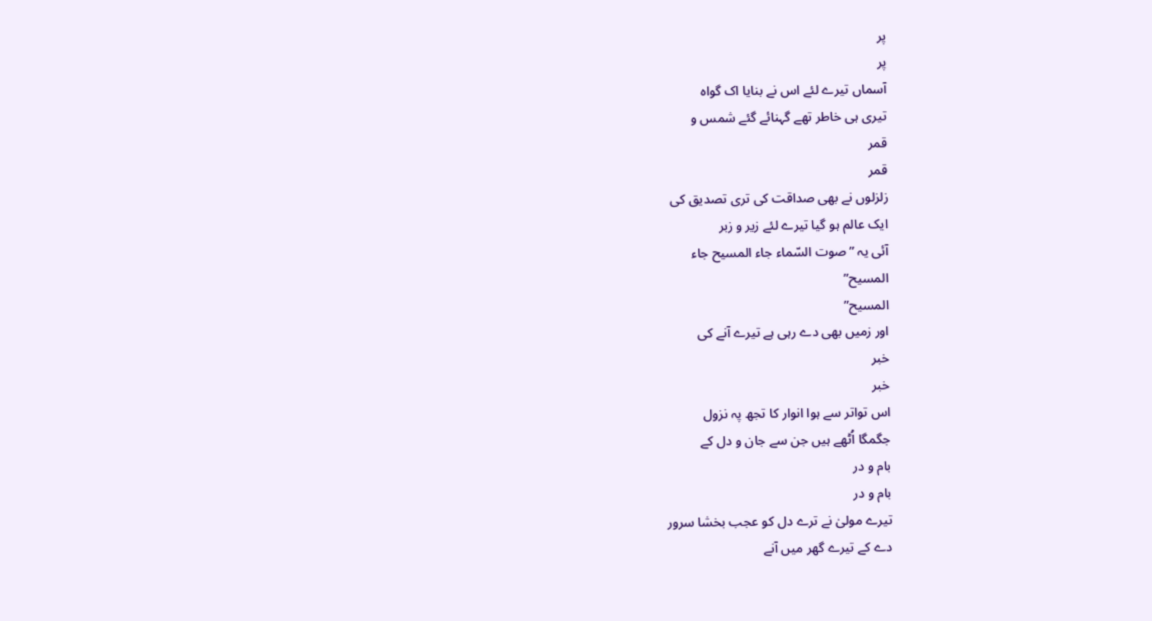پر
پر
آسماں تیرے لئے اس نے بنایا اک گواہ
تیری ہی خاطر تھے گہنائے گئے شمس و
قمر
قمر
زلزلوں نے بھی صداقت کی تری تصدیق کی
ایک عالم ہو گیا تیرے لئے زیر و زبر
آئی یہ ”صوت السّماء جاء المسیح جاء
المسیح”
المسیح”
اور زمیں بھی دے رہی ہے تیرے آنے کی
خبر
خبر
اس تواتر سے ہوا انوار کا تجھ پہ نزول
جگمگا اُٹھے ہیں جن سے جان و دل کے
بام و در
بام و در
تیرے مولیٰ نے ترے دل کو عجب بخشا سرور
دے کے تیرے گھر میں آنے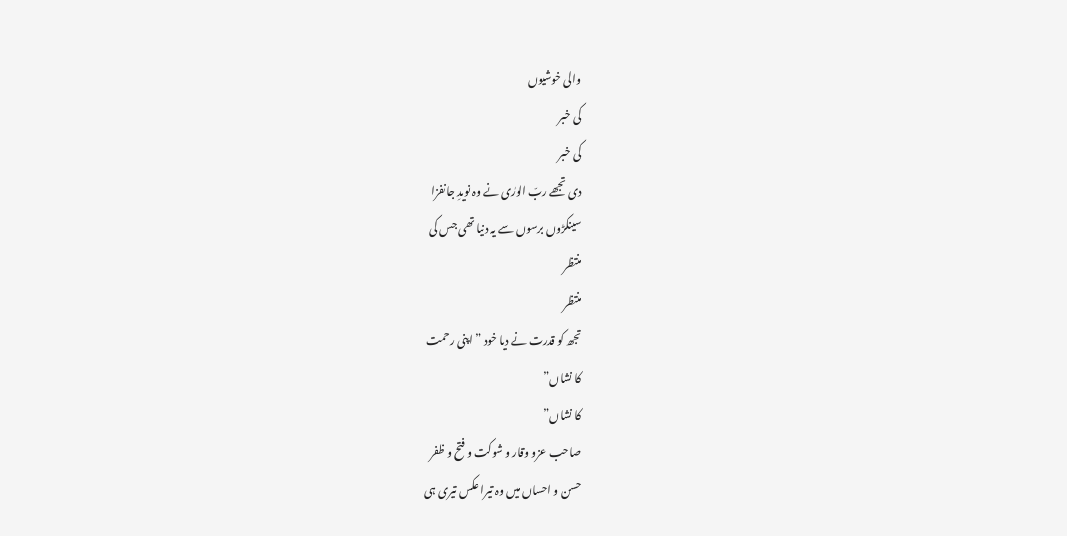والی خوشیوں
کی خبر
کی خبر
دی تجھے ربّ الورٰی نے وہ نویدِ جانفزا
سینکڑوں برسوں سے یہ دنیا تھی جس کی
منتظر
منتظر
تجھ کو قدرت نے دیا خود ”اپنی رحمت
کا نشاں”
کا نشاں”
صاحب عزو وقار و شوکت و فتح و ظفر
حسن و احساں میں وہ تیرا عکس تیری ہی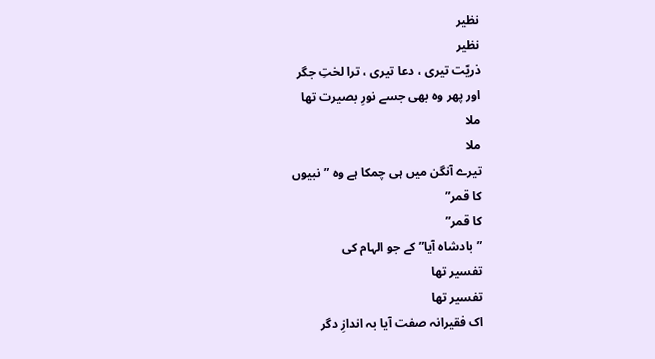نظیر
نظیر
ذریّت تیری ، دعا تیری ، ترا لختِ جگر
اور پھر وہ بھی جسے نورِ بصیرت تھا
ملا
ملا
تیرے آنگن میں ہی چمکا ہے وہ ”نبیوں
کا قمر”
کا قمر”
”بادشاہ آیا” کے جو الہام کی
تفسیر تھا
تفسیر تھا
اک فقیرانہ صفت آیا بہ اندازِ دگر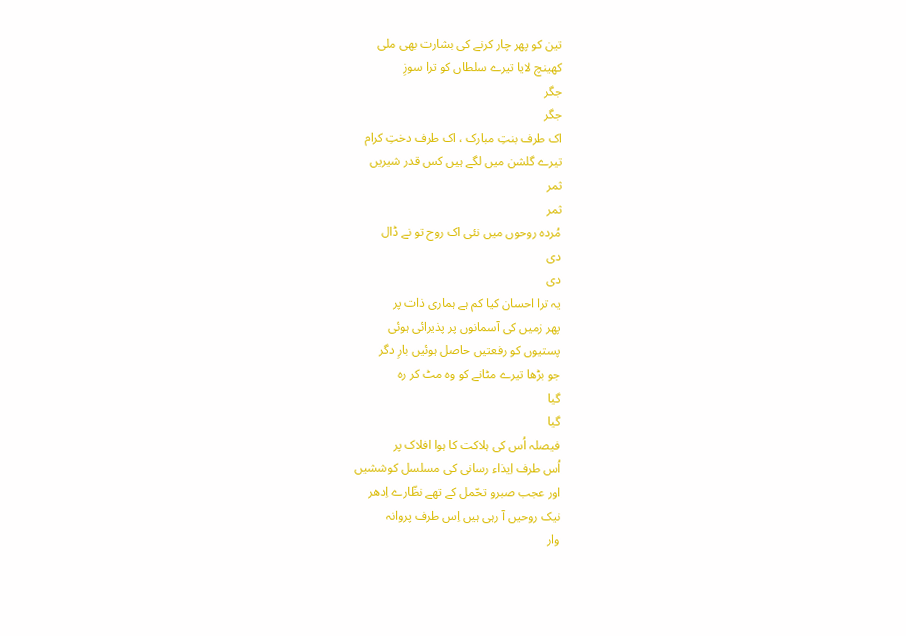تین کو پھر چار کرنے کی بشارت بھی ملی
کھینچ لایا تیرے سلطاں کو ترا سوزِ
جگر
جگر
اک طرف بنتِ مبارک ، اک طرف دختِ کرام
تیرے گلشن میں لگے ہیں کس قدر شیریں
ثمر
ثمر
مُردہ روحوں میں نئی اک روح تو نے ڈال
دی
دی
یہ ترا احسان کیا کم ہے ہماری ذات پر
پھر زمیں کی آسمانوں پر پذیرائی ہوئی
پستیوں کو رفعتیں حاصل ہوئیں بارِ دگر
جو بڑھا تیرے مٹانے کو وہ مٹ کر رہ
گیا
گیا
فیصلہ اُس کی ہلاکت کا ہوا افلاک پر
اُس طرف اِیذاء رسانی کی مسلسل کوششیں
اور عجب صبرو تحّمل کے تھے نظّارے اِدھر
نیک روحیں آ رہی ہیں اِس طرف پروانہ
وار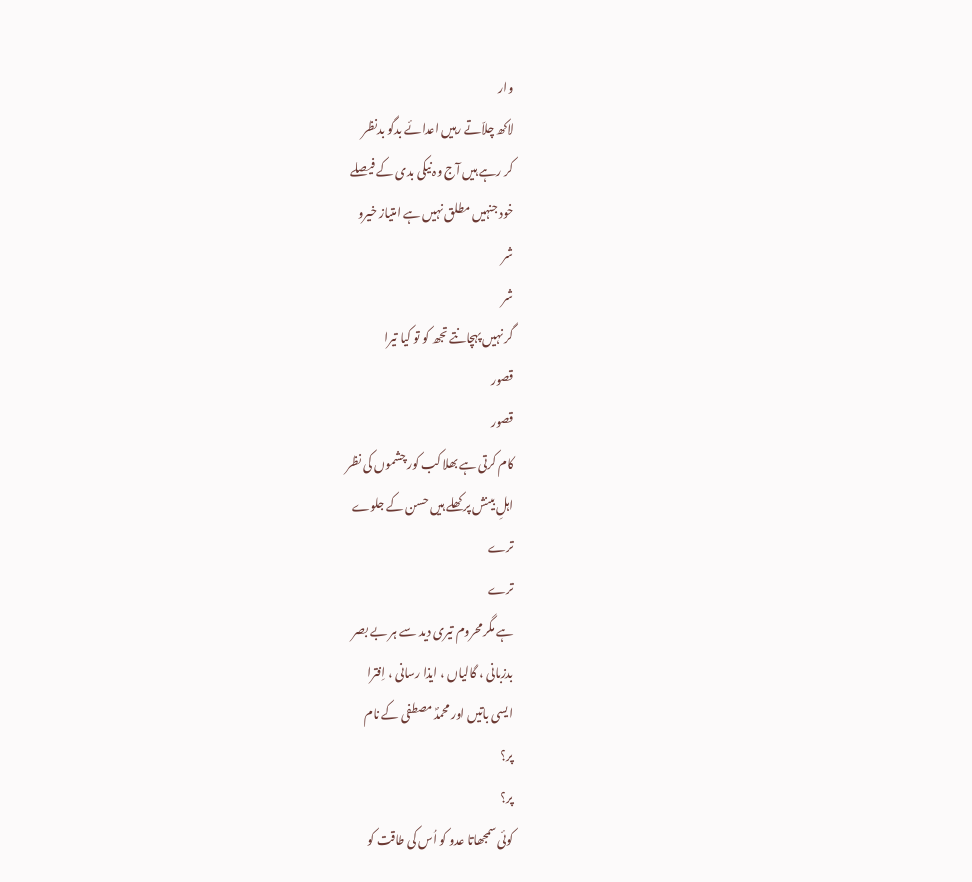وار
لاکھ چلاّتے رہیں اعدائے بدگو بدنظر
کر رہے ہیں آج وہ نیکی بدی کے فیصلے
خود جنہیں مطلق نہیں ہے امتیاز خیرو
شر
شر
گر نہیں پہچانتے تجھ کو تو کیا تیرا
قصور
قصور
کام کرتی ہے بھلا کب کور چشموں کی نظر
اہلِ بینش پر کھلے ہیں حسن کے جلوے
ترے
ترے
ہے مگر محروم تیری دید سے ہر بے بصر
بدزبانی ، گالیاں ، ایذا رسانی ، اِفترا
ایسی باتیں اور محمدؐ مصطفی کے نام
پر؟
پر؟
کوئی سمجھاتا عدو کو اُس کی طاقت کو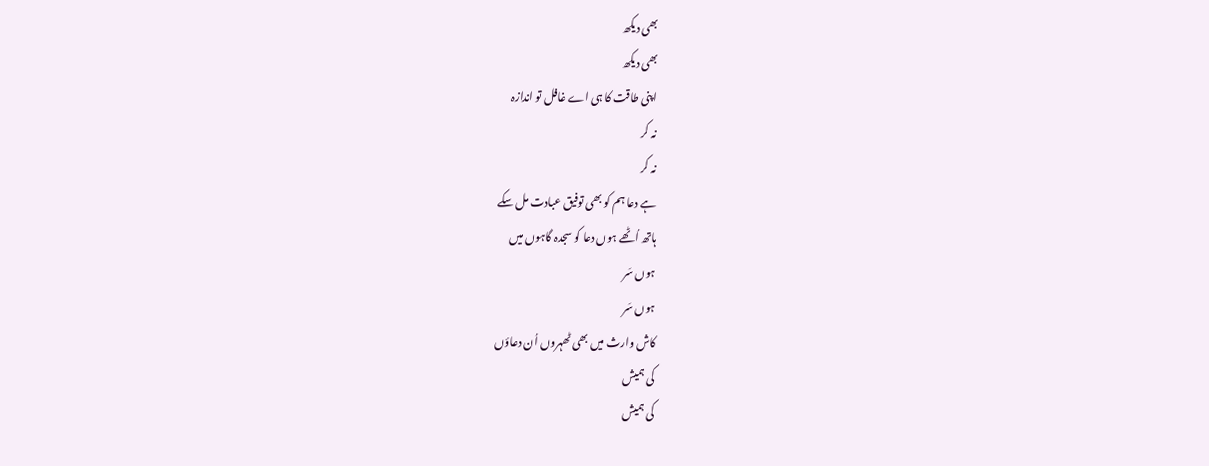بھی دیکھ
بھی دیکھ
اپنی طاقت کا ہی اے غافل تو اندازہ
نہ کر
نہ کر
ہے دعا ہم کو بھی توفیق عبادت مل سکے
ہاتھ اُٹھے ہوں دعا کو سجدہ گاہوں میں
ہوں سَر
ہوں سَر
کاش وارث میں بھی ٹھہروں اُن دعاؤں
کی ہمیش
کی ہمیش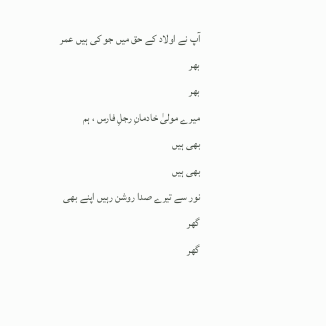آپ نے اولاد کے حق میں جو کی ہیں عمر
بھر
بھر
میرے مولیٰ خادمانِ رجلِ فارس ، ہم
بھی ہیں
بھی ہیں
نور سے تیرے صدا روشن رہیں اپنے بھی
گھر
گھر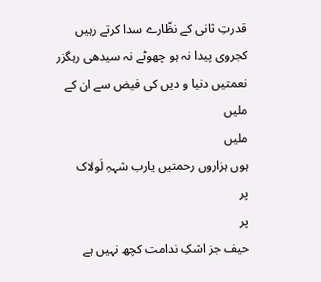قدرتِ ثانی کے نظّارے سدا کرتے رہیں
کجروی پیدا نہ ہو چھوٹے نہ سیدھی رہگزر
نعمتیں دنیا و دیں کی فیض سے ان کے
ملیں
ملیں
ہوں ہزاروں رحمتیں یارب شہہِ لَولاک
پر
پر
حیف جز اشکِ ندامت کچھ نہیں ہے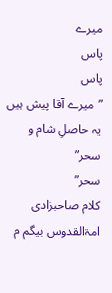میرے
پاس
پاس
”میرے آقا پیش ہیں یہ حاصلِ شام و
سحر”
سحر”
کلام صاحبزادی امۃالقدوس بیگم م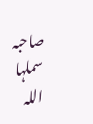صاحبہ سملہا اللہ